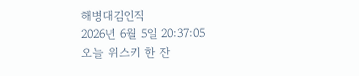해병대김인직
2026년 6월 5일 20:37:05
오늘 위스키 한 잔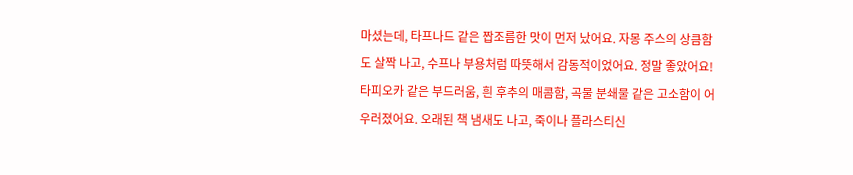마셨는데, 타프나드 같은 짭조름한 맛이 먼저 났어요. 자몽 주스의 상큼함도 살짝 나고, 수프나 부용처럼 따뜻해서 감동적이었어요. 정말 좋았어요! 타피오카 같은 부드러움, 흰 후추의 매콤함, 곡물 분쇄물 같은 고소함이 어우러졌어요. 오래된 책 냄새도 나고, 죽이나 플라스티신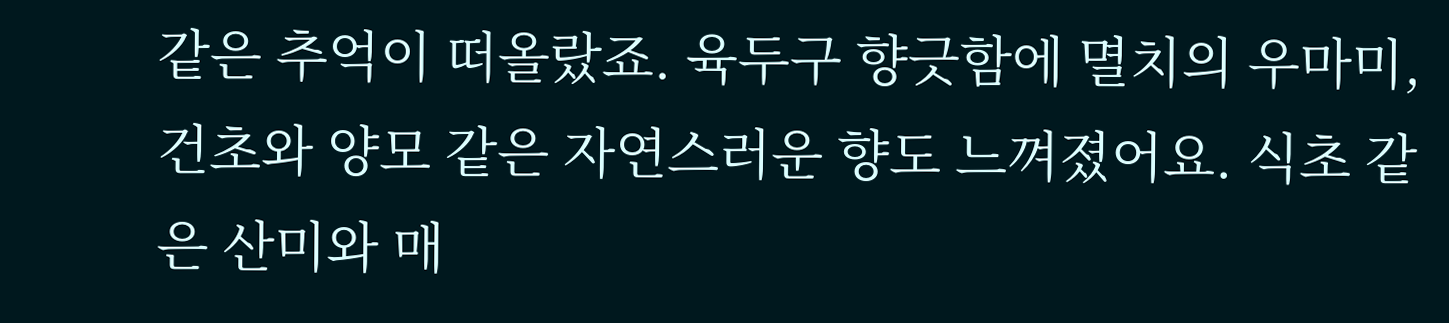같은 추억이 떠올랐죠. 육두구 향긋함에 멸치의 우마미, 건초와 양모 같은 자연스러운 향도 느껴졌어요. 식초 같은 산미와 매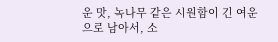운 맛, 녹나무 같은 시원함이 긴 여운으로 남아서, 소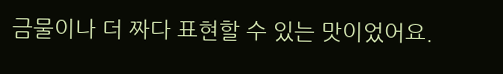금물이나 더 짜다 표현할 수 있는 맛이었어요.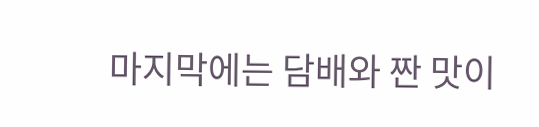마지막에는 담배와 짠 맛이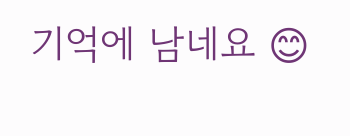기억에 남네요 😊